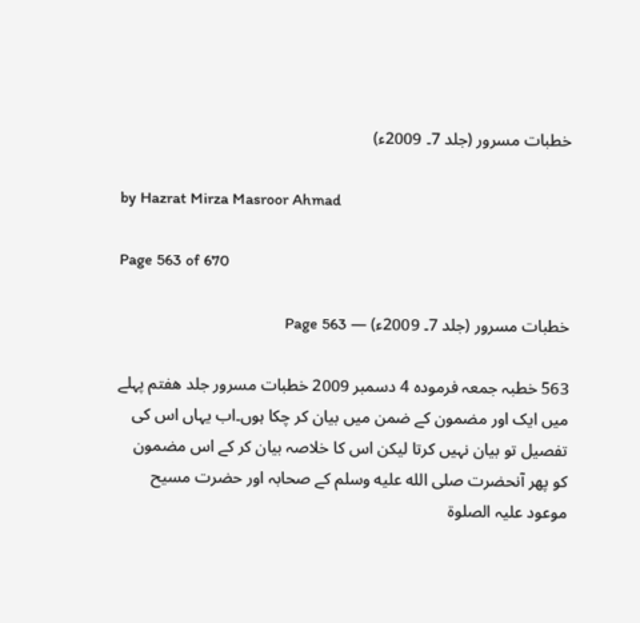خطبات مسرور (جلد 7۔ 2009ء)

by Hazrat Mirza Masroor Ahmad

Page 563 of 670

خطبات مسرور (جلد 7۔ 2009ء) — Page 563

563 خطبہ جمعہ فرموده 4 دسمبر 2009 خطبات مسرور جلد هفتم پہلے میں ایک اور مضمون کے ضمن میں بیان کر چکا ہوں۔اب یہاں اس کی تفصیل تو بیان نہیں کرتا لیکن اس کا خلاصہ بیان کر کے اس مضمون کو پھر آنحضرت صلى الله عليه وسلم کے صحابہ اور حضرت مسیح موعود علیہ الصلوۃ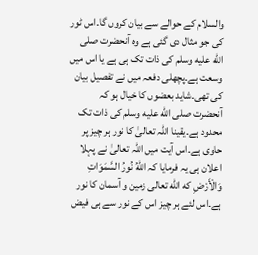والسلام کے حوالے سے بیان کروں گا۔اس ٹور کی جو مثال دی گئی ہے وہ آنحضرت صلى الله عليه وسلم کی ذات تک ہی ہے یا اس میں وسعت ہے۔پچھلی دفعہ میں نے تفصیل بیان کی تھی۔شاید بعضوں کا خیال ہو کہ آنحضرت صلى الله عليه وسلم کی ذات تک محدود ہے۔یقینا اللہ تعالیٰ کا نور ہر چیز پر حاوی ہے۔اس آیت میں اللہ تعالیٰ نے پہلا اعلان ہی یہ فرمایا کہ اللهُ نُورُ السَّمَوَاتِ وَالْأَرْضِ که الله تعالى زمین و آسمان کا نور ہے۔اس لئے ہر چیز اس کے نور سے ہی فیض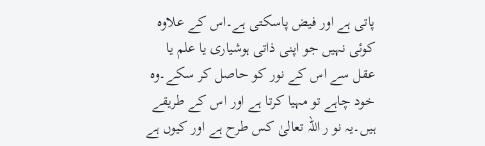پاتی ہے اور فیض پاسکتی ہے۔اس کے علاوہ کوئی نہیں جو اپنی ذاتی ہوشیاری یا علم یا عقل سے اس کے نور کو حاصل کر سکے۔وہ خود چاہے تو مہیا کرتا ہے اور اس کے طریقے ہیں۔یہ نو ر اللہ تعالیٰ کس طرح ہے اور کیوں ہے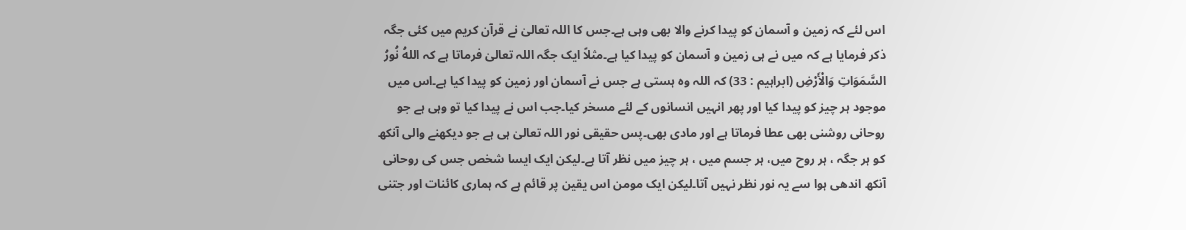اس لئے کہ زمین و آسمان کو پیدا کرنے والا بھی وہی ہے۔جس کا اللہ تعالیٰ نے قرآن کریم میں کئی جگہ ذکر فرمایا ہے کہ میں نے ہی زمین و آسمان کو پیدا کیا ہے۔مثلاً ایک جگہ اللہ تعالیٰ فرماتا ہے کہ اللهُ نُورُ السَّمَوَاتِ وَالْأَرْضِ (ابراہیم : 33) کہ اللہ وہ ہستی ہے جس نے آسمان اور زمین کو پیدا کیا ہے۔اس میں موجود ہر چیز کو پیدا کیا اور پھر انہیں انسانوں کے لئے مسخر کیا۔جب اس نے پیدا کیا تو وہی ہے جو روحانی روشنی بھی عطا فرماتا ہے اور مادی بھی۔پس حقیقی نور اللہ تعالیٰ ہی ہے جو دیکھنے والی آنکھ کو ہر جگہ ، ہر روح میں، ہر جسم میں ، ہر چیز میں نظر آتا ہے۔لیکن ایک ایسا شخص جس کی روحانی آنکھ اندھی ہوا سے یہ نور نظر نہیں آتا۔لیکن ایک مومن اس یقین پر قائم ہے کہ ہماری کائنات اور جتنی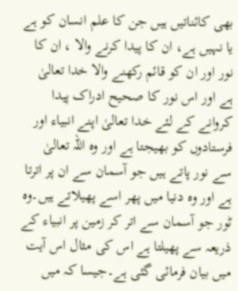بھی کائناتیں ہیں جن کا علم انسان کو ہے یا نہیں ہے، ان کا پیدا کرنے والا ، ان کا نور اور ان کو قائم رکھنے والا خدا تعالیٰ ہے اور اس نور کا صحیح ادراک پیدا کروانے کے لئے خدا تعالیٰ اپنے انبیاء اور فرستادوں کو بھیجتا ہے اور وہ اللہ تعالیٰ سے نور پاتے ہیں جو آسمان سے ان پر اترتا ہے اور وہ دنیا میں پھر اسے پھیلاتے ہیں۔وہ ٹور جو آسمان سے اتر کر زمین پر انبیاء کے ذریعہ سے پھیلتا ہے اس کی مثال اس آیت میں بیان فرمائی گئی ہے۔جیسا کہ میں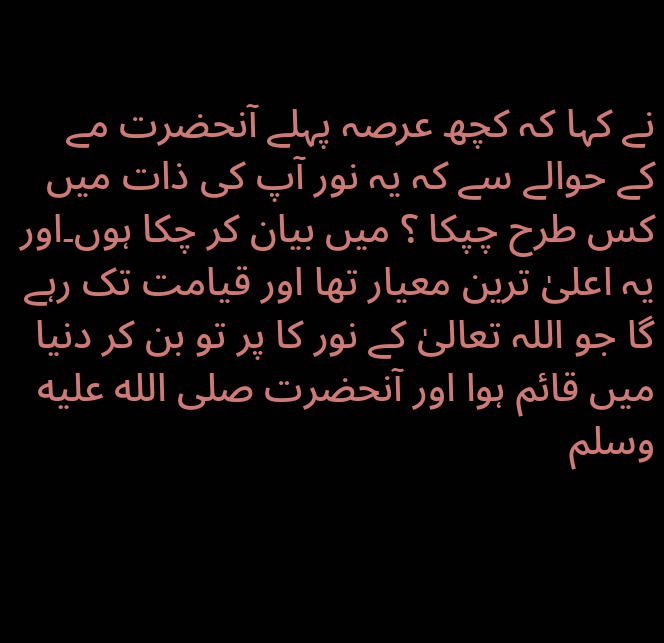نے کہا کہ کچھ عرصہ پہلے آنحضرت مے کے حوالے سے کہ یہ نور آپ کی ذات میں کس طرح چپکا ؟ میں بیان کر چکا ہوں۔اور یہ اعلیٰ ترین معیار تھا اور قیامت تک رہے گا جو اللہ تعالیٰ کے نور کا پر تو بن کر دنیا میں قائم ہوا اور آنحضرت صلى الله عليه وسلم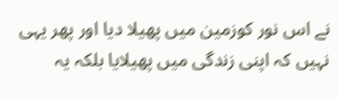نے اس نور کوزمین میں پھیلا دیا اور پھر یہی نہیں کہ اپنی زندگی میں پھیلایا بلکہ یہ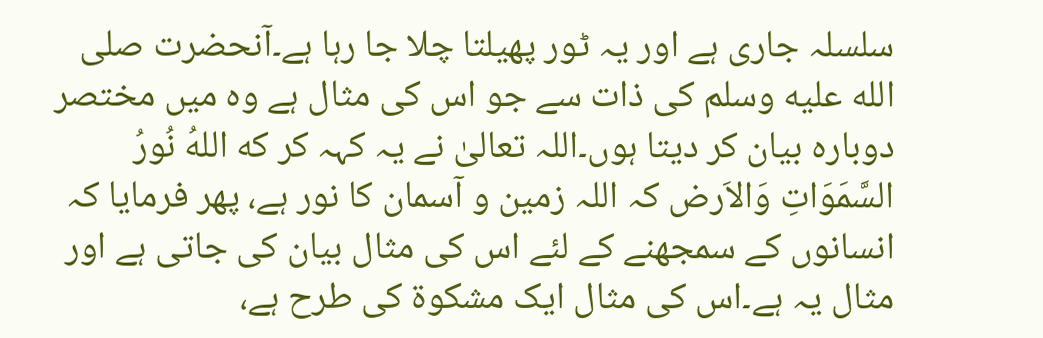سلسلہ جاری ہے اور یہ ٹور پھیلتا چلا جا رہا ہے۔آنحضرت صلى الله عليه وسلم کی ذات سے جو اس کی مثال ہے وہ میں مختصر دوبارہ بیان کر دیتا ہوں۔اللہ تعالیٰ نے یہ کہہ کر که اللهُ نُورُ السَّمَوَاتِ وَالاَرض کہ اللہ زمین و آسمان کا نور ہے، پھر فرمایا کہ انسانوں کے سمجھنے کے لئے اس کی مثال بیان کی جاتی ہے اور مثال یہ ہے۔اس کی مثال ایک مشکوۃ کی طرح ہے،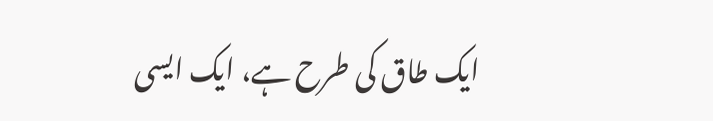ایک طاق کی طرح ہے، ایک ایسی